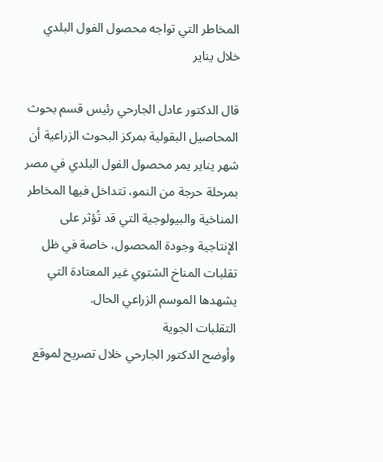المخاطر التي تواجه محصول الفول البلدي خلال يناير

قال الدكتور عادل الجارحي رئيس قسم بحوث المحاصيل البقولية بمركز البحوث الزراعية أن شهر يناير يمر محصول الفول البلدي في مصر بمرحلة حرجة من النمو، تتداخل فيها المخاطر المناخية والبيولوجية التي قد تُؤثر على الإنتاجية وجودة المحصول، خاصة في ظل تقلبات المناخ الشتوي غير المعتادة التي يشهدها الموسم الزراعي الحال.
التقلبات الجوية
وأوضح الدكتور الجارحي خلال تصريح لموقع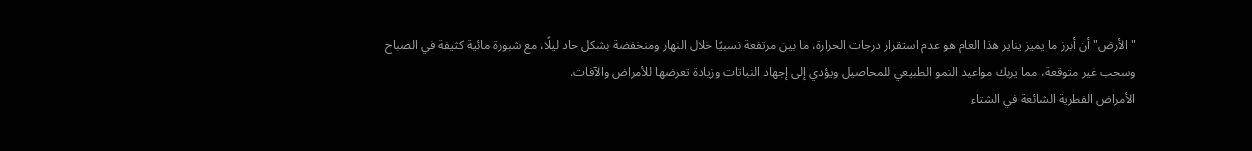"الأرض" أن أبرز ما يميز يناير هذا العام هو عدم استقرار درجات الحرارة، ما بين مرتفعة نسبيًا خلال النهار ومنخفضة بشكل حاد ليلًا، مع شبورة مائية كثيفة في الصباح وسحب غير متوقعة، مما يربك مواعيد النمو الطبيعي للمحاصيل ويؤدي إلى إجهاد النباتات وزيادة تعرضها للأمراض والآفات.
الأمراض الفطرية الشائعة في الشتاء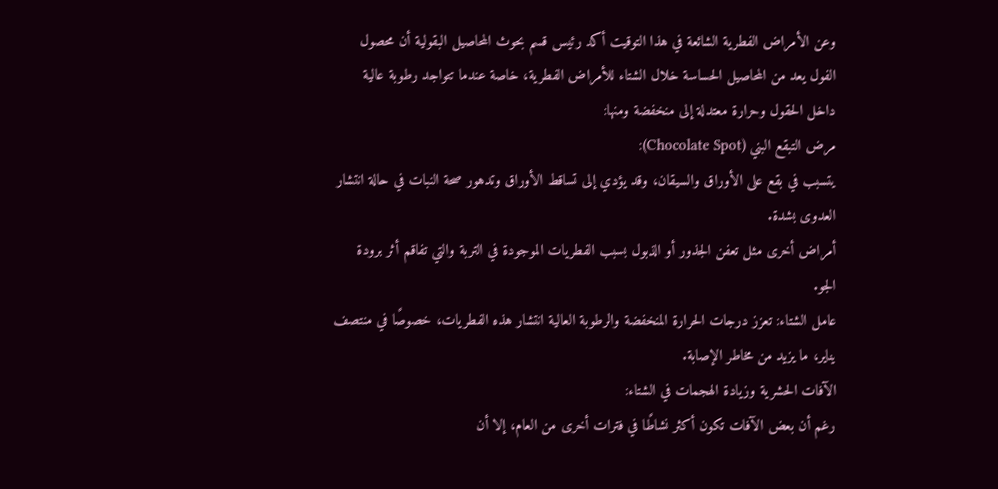وعن الأمراض الفطرية الشائعة في هذا التوقيت أكد رئيس قسم بحوث المحاصيل البقولية أن محصول الفول يعد من المحاصيل الحساسة خلال الشتاء للأمراض الفطرية، خاصة عندما تتواجد رطوبة عالية داخل الحقول وحرارة معتدلة إلى منخفضة ومنها:
مرض التبقع البني (Chocolate Spot):
يتسبب في بقع على الأوراق والسيقان، وقد يؤدي إلى تساقط الأوراق وتدهور صحة النبات في حالة انتشار العدوى بشدة.
أمراض أخرى مثل تعفن الجذور أو الذبول بسبب الفطريات الموجودة في التربة والتي تفاقم أثر برودة الجو.
عامل الشتاء: تعزز درجات الحرارة المنخفضة والرطوبة العالية انتشار هذه الفطريات، خصوصًا في منتصف يناير، ما يزيد من مخاطر الإصابة.
الآفات الحشرية وزيادة الهجمات في الشتاء:
رغم أن بعض الآفات تكون أكثر نشاطًا في فترات أخرى من العام، إلا أن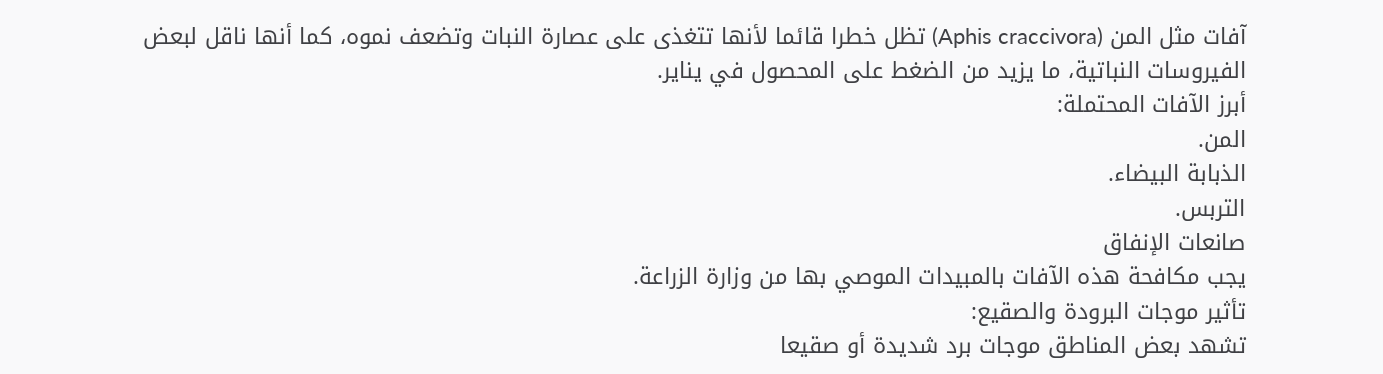آفات مثل المن (Aphis craccivora) تظل خطرا قائما لأنها تتغذى على عصارة النبات وتضعف نموه، كما أنها ناقل لبعض الفيروسات النباتية، ما يزيد من الضغط على المحصول في يناير.
أبرز الآفات المحتملة:
المن.
الذبابة البيضاء.
التربس.
صانعات الإنفاق
يجب مكافحة هذه الآفات بالمبيدات الموصي بها من وزارة الزراعة.
تأثير موجات البرودة والصقيع:
تشهد بعض المناطق موجات برد شديدة أو صقيعا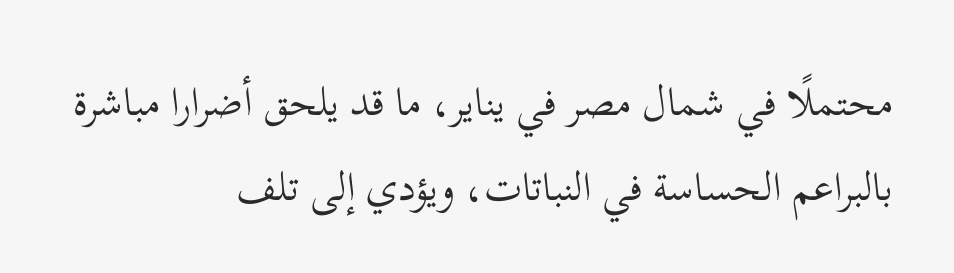محتملًا في شمال مصر في يناير، ما قد يلحق أضرارا مباشرة بالبراعم الحساسة في النباتات، ويؤدي إلى تلف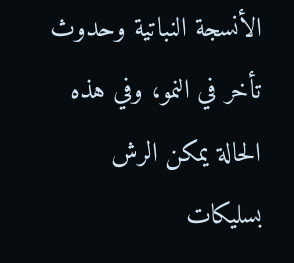الأنسجة النباتية وحدوث تأخر في النمو، وفي هذه الحالة يمكن الرش بسليكات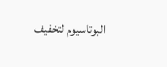البوتاسيوم لتخفيف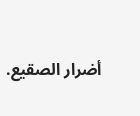أضرار الصقيع.